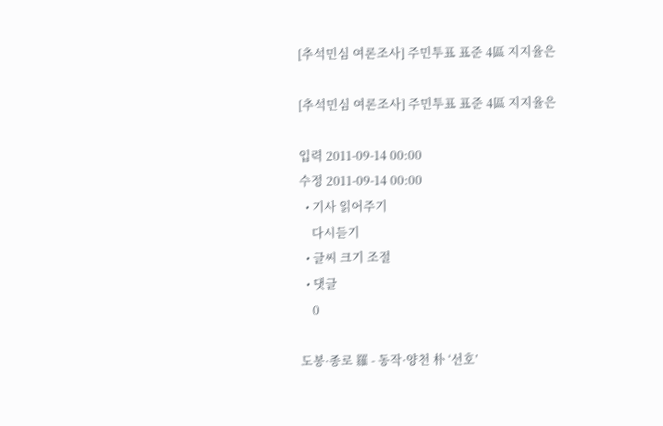[추석민심 여론조사] 주민투표 표준 4區 지지율은

[추석민심 여론조사] 주민투표 표준 4區 지지율은

입력 2011-09-14 00:00
수정 2011-09-14 00:00
  • 기사 읽어주기
    다시듣기
  • 글씨 크기 조절
  • 댓글
    0

도봉·종로 羅 - 동작·양천 朴 ‘선호’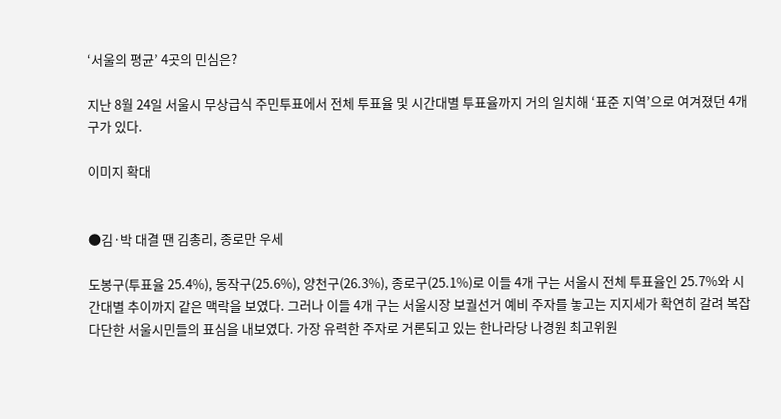‘서울의 평균’ 4곳의 민심은?

지난 8월 24일 서울시 무상급식 주민투표에서 전체 투표율 및 시간대별 투표율까지 거의 일치해 ‘표준 지역’으로 여겨졌던 4개 구가 있다.

이미지 확대


●김·박 대결 땐 김총리, 종로만 우세

도봉구(투표율 25.4%), 동작구(25.6%), 양천구(26.3%), 종로구(25.1%)로 이들 4개 구는 서울시 전체 투표율인 25.7%와 시간대별 추이까지 같은 맥락을 보였다. 그러나 이들 4개 구는 서울시장 보궐선거 예비 주자를 놓고는 지지세가 확연히 갈려 복잡다단한 서울시민들의 표심을 내보였다. 가장 유력한 주자로 거론되고 있는 한나라당 나경원 최고위원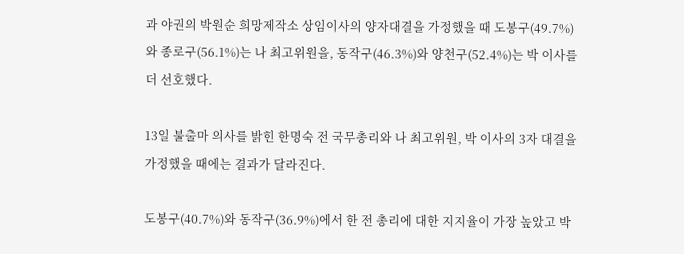과 야권의 박원순 희망제작소 상임이사의 양자대결을 가정했을 때 도봉구(49.7%)와 종로구(56.1%)는 나 최고위원을, 동작구(46.3%)와 양천구(52.4%)는 박 이사를 더 선호했다.

13일 불출마 의사를 밝힌 한명숙 전 국무총리와 나 최고위원, 박 이사의 3자 대결을 가정했을 때에는 결과가 달라진다.

도봉구(40.7%)와 동작구(36.9%)에서 한 전 총리에 대한 지지율이 가장 높았고 박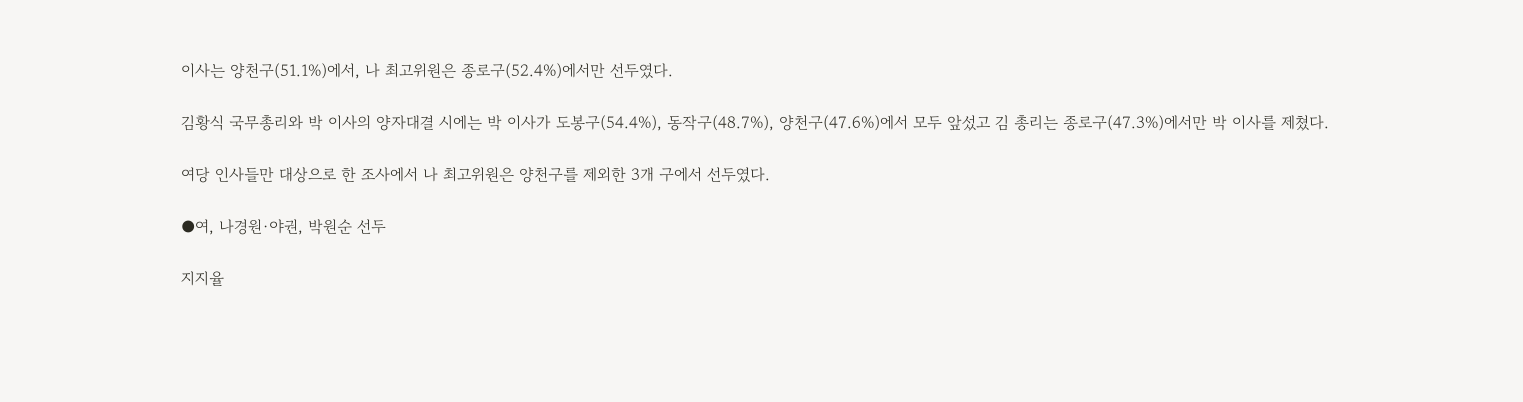이사는 양천구(51.1%)에서, 나 최고위원은 종로구(52.4%)에서만 선두였다.

김황식 국무총리와 박 이사의 양자대결 시에는 박 이사가 도봉구(54.4%), 동작구(48.7%), 양천구(47.6%)에서 모두 앞섰고 김 총리는 종로구(47.3%)에서만 박 이사를 제쳤다.

여당 인사들만 대상으로 한 조사에서 나 최고위원은 양천구를 제외한 3개 구에서 선두였다.

●여, 나경원·야권, 박원순 선두

지지율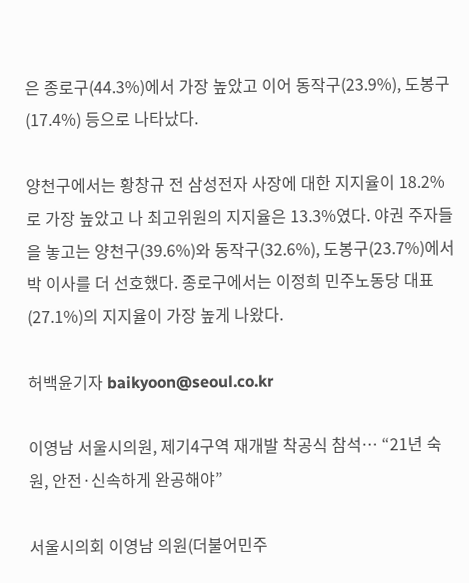은 종로구(44.3%)에서 가장 높았고 이어 동작구(23.9%), 도봉구(17.4%) 등으로 나타났다.

양천구에서는 황창규 전 삼성전자 사장에 대한 지지율이 18.2%로 가장 높았고 나 최고위원의 지지율은 13.3%였다. 야권 주자들을 놓고는 양천구(39.6%)와 동작구(32.6%), 도봉구(23.7%)에서 박 이사를 더 선호했다. 종로구에서는 이정희 민주노동당 대표(27.1%)의 지지율이 가장 높게 나왔다.

허백윤기자 baikyoon@seoul.co.kr

이영남 서울시의원, 제기4구역 재개발 착공식 참석… “21년 숙원, 안전·신속하게 완공해야”

서울시의회 이영남 의원(더불어민주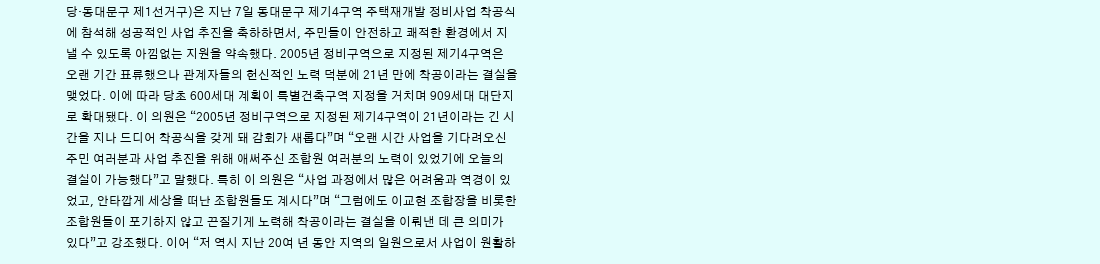당·동대문구 제1선거구)은 지난 7일 동대문구 제기4구역 주택재개발 정비사업 착공식에 참석해 성공적인 사업 추진을 축하하면서, 주민들이 안전하고 쾌적한 환경에서 지낼 수 있도록 아낌없는 지원을 약속했다. 2005년 정비구역으로 지정된 제기4구역은 오랜 기간 표류했으나 관계자들의 헌신적인 노력 덕분에 21년 만에 착공이라는 결실을 맺었다. 이에 따라 당초 600세대 계획이 특별건축구역 지정을 거치며 909세대 대단지로 확대됐다. 이 의원은 “2005년 정비구역으로 지정된 제기4구역이 21년이라는 긴 시간을 지나 드디어 착공식을 갖게 돼 감회가 새롭다”며 “오랜 시간 사업을 기다려오신 주민 여러분과 사업 추진을 위해 애써주신 조합원 여러분의 노력이 있었기에 오늘의 결실이 가능했다”고 말했다. 특히 이 의원은 “사업 과정에서 많은 어려움과 역경이 있었고, 안타깝게 세상을 떠난 조합원들도 계시다”며 “그럼에도 이교현 조합장을 비롯한 조합원들이 포기하지 않고 끈질기게 노력해 착공이라는 결실을 이뤄낸 데 큰 의미가 있다”고 강조했다. 이어 “저 역시 지난 20여 년 동안 지역의 일원으로서 사업이 원활하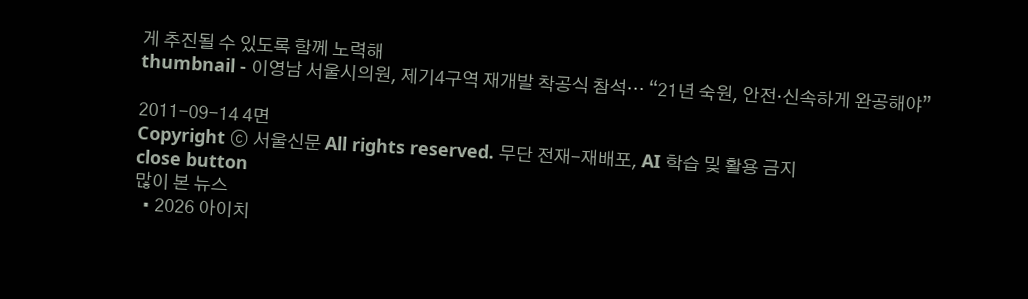게 추진될 수 있도록 함께 노력해
thumbnail - 이영남 서울시의원, 제기4구역 재개발 착공식 참석… “21년 숙원, 안전·신속하게 완공해야”

2011-09-14 4면
Copyright ⓒ 서울신문 All rights reserved. 무단 전재-재배포, AI 학습 및 활용 금지
close button
많이 본 뉴스
  • 2026 아이치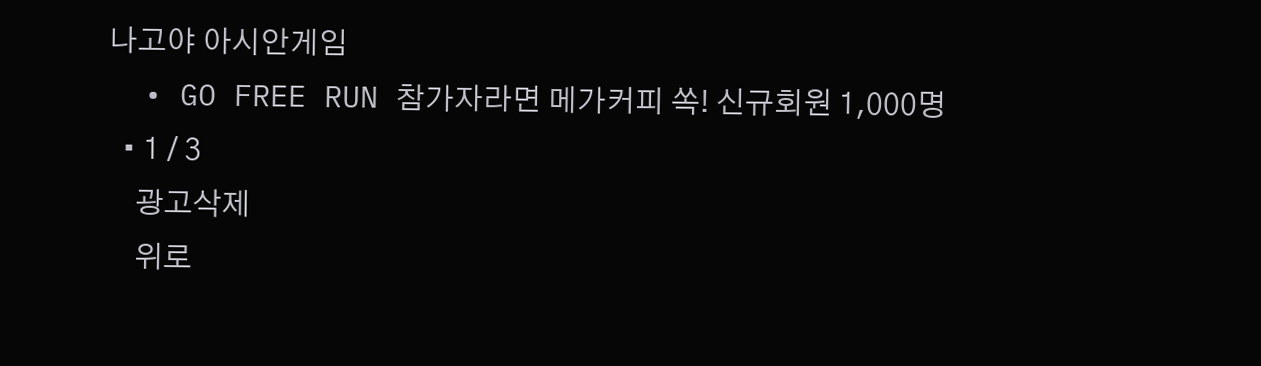나고야 아시안게임
  • GO FREE RUN 참가자라면 메가커피 쏙! 신규회원 1,000명
  • 1 / 3
    광고삭제
    위로